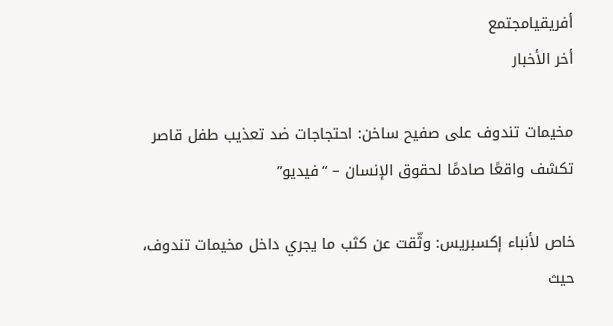أفريقيامجتمع
أخر الأخبار

مخيمات تندوف على صفيح ساخن: احتجاجات ضد تعذيب طفل قاصر تكشف واقعًا صادمًا لحقوق الإنسان – “فيديو”

خاص لأنباء إكسبريس: وثّقت عن كثب ما يجري داخل مخيمات تندوف، حيث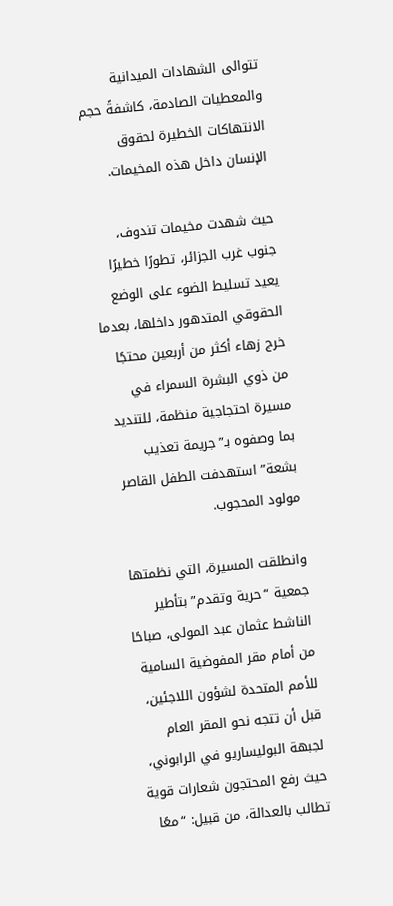تتوالى الشهادات الميدانية والمعطيات الصادمة، كاشفةً حجم الانتهاكات الخطيرة لحقوق الإنسان داخل هذه المخيمات.

حيث شهدت مخيمات تندوف، جنوب غرب الجزائر، تطورًا خطيرًا يعيد تسليط الضوء على الوضع الحقوقي المتدهور داخلها، بعدما خرج زهاء أكثر من أربعين محتجًا من ذوي البشرة السمراء في مسيرة احتجاجية منظمة، للتنديد بما وصفوه بـ”جريمة تعذيب بشعة” استهدفت الطفل القاصر مولود المحجوب.

وانطلقت المسيرة، التي نظمتها جمعية “حرية وتقدم” بتأطير الناشط عثمان عبد المولى، صباحًا من أمام مقر المفوضية السامية للأمم المتحدة لشؤون اللاجئين، قبل أن تتجه نحو المقر العام لجبهة البوليساريو في الرابوني، حيث رفع المحتجون شعارات قوية تطالب بالعدالة، من قبيل: “معًا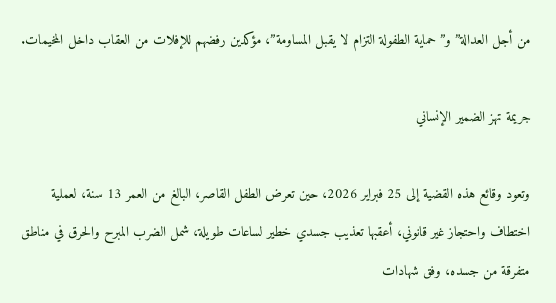من أجل العدالة” و”حماية الطفولة التزام لا يقبل المساومة”، مؤكدين رفضهم للإفلات من العقاب داخل المخيمات.

جريمة تهز الضمير الإنساني

وتعود وقائع هذه القضية إلى 25 فبراير 2026، حين تعرض الطفل القاصر، البالغ من العمر 13 سنة، لعملية اختطاف واحتجاز غير قانوني، أعقبها تعذيب جسدي خطير لساعات طويلة، شمل الضرب المبرح والحرق في مناطق متفرقة من جسده، وفق شهادات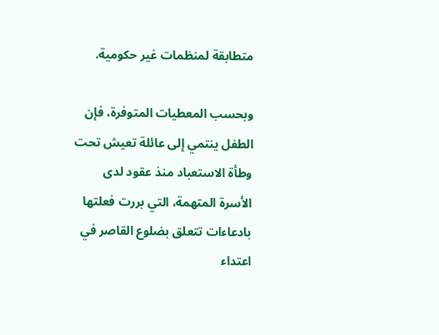متطابقة لمنظمات غير حكومية.

وبحسب المعطيات المتوفرة، فإن الطفل ينتمي إلى عائلة تعيش تحت وطأة الاستعباد منذ عقود لدى الأسرة المتهمة، التي بررت فعلتها بادعاءات تتعلق بضلوع القاصر في اعتداء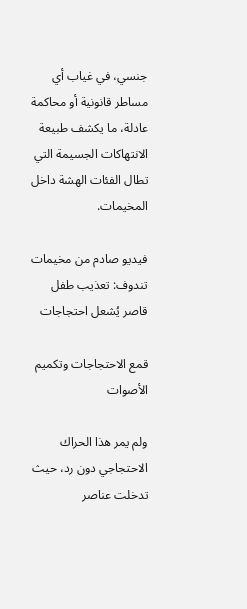جنسي، في غياب أي مساطر قانونية أو محاكمة عادلة، ما يكشف طبيعة الانتهاكات الجسيمة التي تطال الفئات الهشة داخل المخيمات.

فيديو صادم من مخيمات تندوف: تعذيب طفل قاصر يُشعل احتجاجات

قمع الاحتجاجات وتكميم الأصوات

ولم يمر هذا الحراك الاحتجاجي دون رد، حيث تدخلت عناصر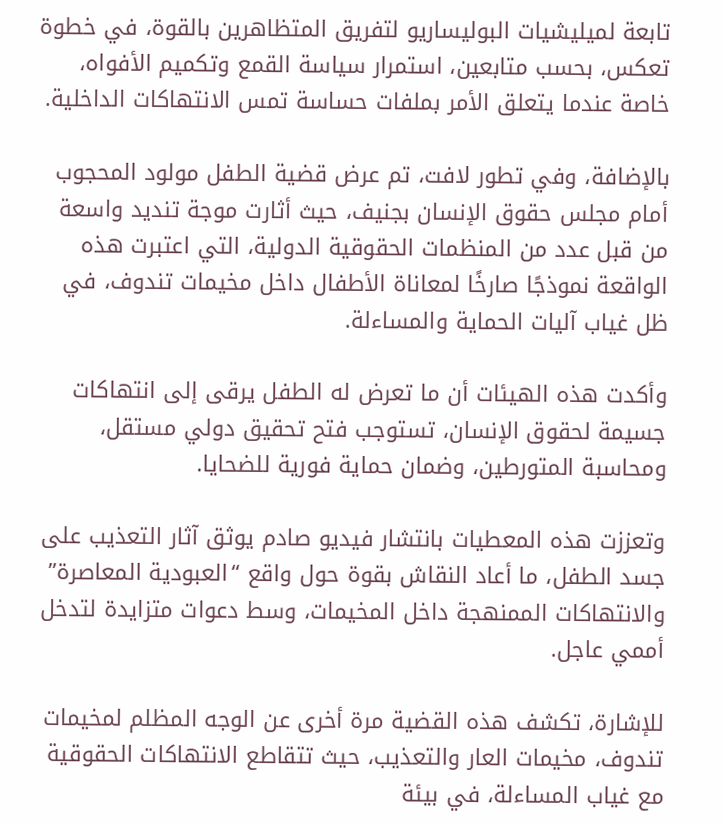تابعة لميليشيات البوليساريو لتفريق المتظاهرين بالقوة، في خطوة تعكس، بحسب متابعين، استمرار سياسة القمع وتكميم الأفواه، خاصة عندما يتعلق الأمر بملفات حساسة تمس الانتهاكات الداخلية.

بالإضافة، وفي تطور لافت، تم عرض قضية الطفل مولود المحجوب أمام مجلس حقوق الإنسان بجنيف، حيث أثارت موجة تنديد واسعة من قبل عدد من المنظمات الحقوقية الدولية، التي اعتبرت هذه الواقعة نموذجًا صارخًا لمعاناة الأطفال داخل مخيمات تندوف، في ظل غياب آليات الحماية والمساءلة.

وأكدت هذه الهيئات أن ما تعرض له الطفل يرقى إلى انتهاكات جسيمة لحقوق الإنسان، تستوجب فتح تحقيق دولي مستقل، ومحاسبة المتورطين، وضمان حماية فورية للضحايا.

وتعززت هذه المعطيات بانتشار فيديو صادم يوثق آثار التعذيب على جسد الطفل، ما أعاد النقاش بقوة حول واقع “العبودية المعاصرة” والانتهاكات الممنهجة داخل المخيمات، وسط دعوات متزايدة لتدخل أممي عاجل.

للإشارة، تكشف هذه القضية مرة أخرى عن الوجه المظلم لمخيمات تندوف، مخيمات العار والتعذيب، حيث تتقاطع الانتهاكات الحقوقية مع غياب المساءلة، في بيئة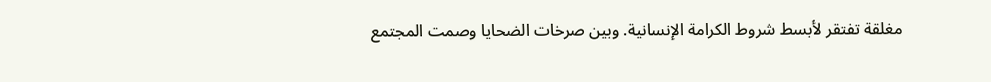مغلقة تفتقر لأبسط شروط الكرامة الإنسانية. وبين صرخات الضحايا وصمت المجتمع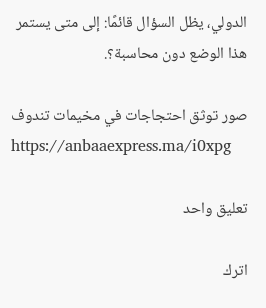الدولي، يظل السؤال قائمًا: إلى متى يستمر هذا الوضع دون محاسبة؟.

صور توثق احتجاجات في مخيمات تندوف
https://anbaaexpress.ma/i0xpg

تعليق واحد

اترك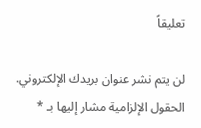تعليقاً

لن يتم نشر عنوان بريدك الإلكتروني. الحقول الإلزامية مشار إليها بـ *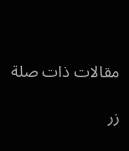مقالات ذات صلة

زر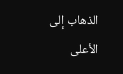الذهاب إلى الأعلى